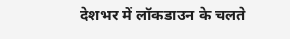देशभर में लॉकडाउन के चलते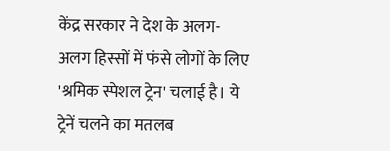केंद्र सरकार ने देश के अलग-अलग हिस्सों में फंसे लोगों के लिए 'श्रमिक स्पेशल ट्रेन' चलाई है। ये ट्रेनें चलने का मतलब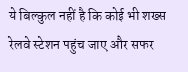ये बिल्कुल नहीं है कि कोई भी शख्स रेलवे स्टेशन पहुंच जाए और सफर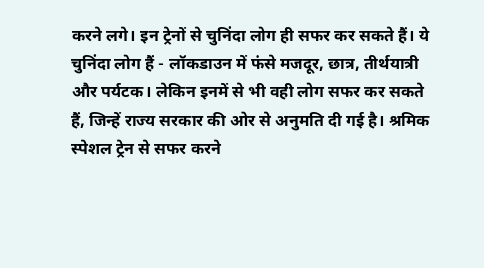करने लगे। इन ट्रेनों से चुनिंदा लोग ही सफर कर सकते हैं। ये चुनिंदा लोग हैं - लॉकडाउन में फंसे मजदूर, छात्र, तीर्थयात्री और पर्यटक। लेकिन इनमें से भी वही लोग सफर कर सकते हैं, जिन्हें राज्य सरकार की ओर से अनुमति दी गई है। श्रमिक स्पेशल ट्रेन से सफर करने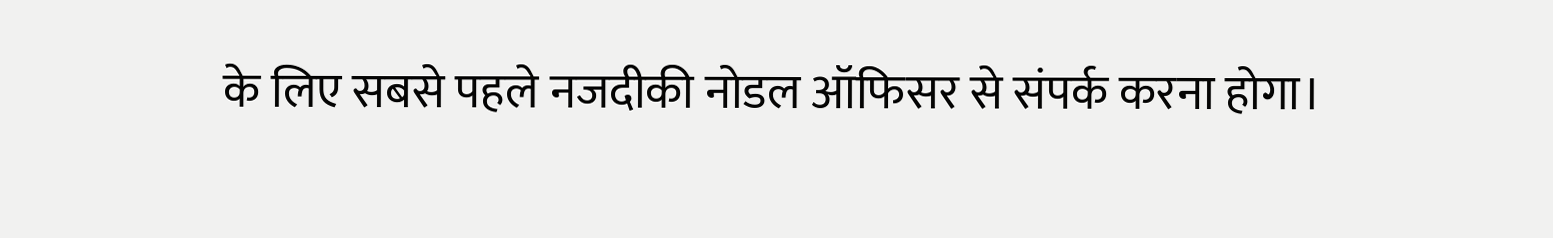के लिए सबसे पहले नजदीकी नोडल ऑफिसर से संपर्क करना होगा।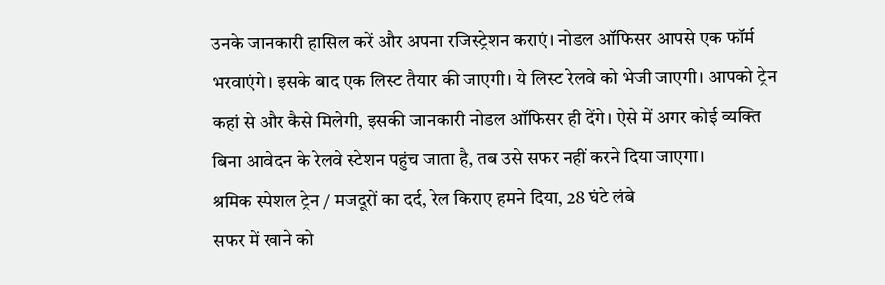उनके जानकारी हासिल करें और अपना रजिस्ट्रेशन कराएं। नोडल ऑफिसर आपसे एक फॉर्म भरवाएंगे। इसके बाद एक लिस्ट तैयार की जाएगी। ये लिस्ट रेलवे को भेजी जाएगी। आपको ट्रेन कहां से और कैसे मिलेगी, इसकी जानकारी नोडल ऑफिसर ही देंगे। ऐसे में अगर कोई व्यक्ति बिना आवेदन के रेलवे स्टेशन पहुंच जाता है, तब उसे सफर नहीं करने दिया जाएगा।
श्रमिक स्पेशल ट्रेन / मजदूरों का दर्द, रेल किराए हमने दिया, 28 घंटे लंबे
सफर में खाने को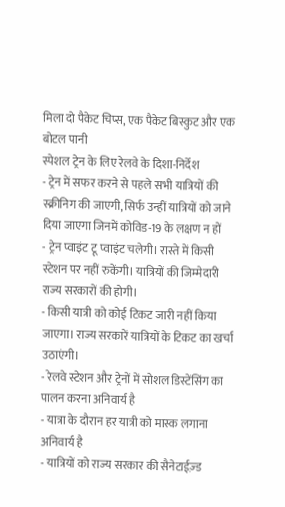मिला दो पैकेट चिप्स, एक पैकेट बिस्कुट और एक बोटल पानी
स्पेशल ट्रेन के लिए रेलवे के दिशा-निर्देश
- ट्रेन में सफर करने से पहले सभी यात्रियों की स्क्रीनिग की जाएगी, सिर्फ उन्हीं यात्रियों को जाने दिया जाएगा जिनमें कोविड-19 के लक्षण न हों
- ट्रेन प्वाइंट टू प्वाइंट चलेगी। रास्ते में किसी स्टेशन पर नहीं रुकेंगी। यात्रियों की जिम्मेदारी राज्य सरकारों की होगी।
- किसी यात्री को कोई टिकट जारी नहीं किया जाएगा। राज्य सरकारें यात्रियों के टिकट का खर्चा उठाएंगी।
- रेलवे स्टेशन और ट्रेनों में सोशल डिस्टेंसिंग का पालन करना अनिवार्य है
- यात्रा के दौरान हर यात्री को मास्क लगाना अनिवार्य है
- यात्रियों को राज्य सरकार की सैनेटाईज़्ड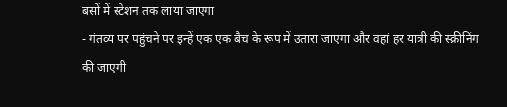बसों में स्टेशन तक लाया जाएगा
- गंतव्य पर पहुंचने पर इन्हें एक एक बैच के रूप में उतारा जाएगा और वहां हर यात्री की स्क्रीनिंग की जाएगी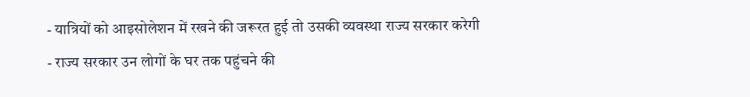- यात्रियों को आइसोलेशन में रखने की जरूरत हुई तो उसकी व्यवस्था राज्य सरकार करेगी
- राज्य सरकार उन लोगों के घर तक पहुंचने की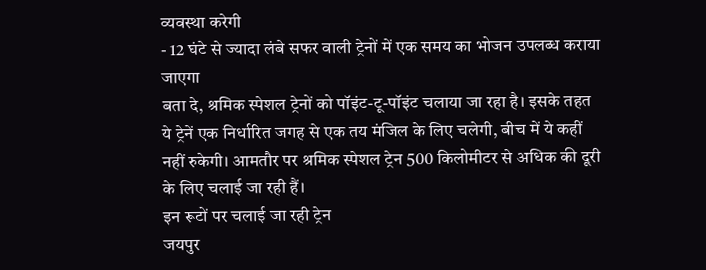व्यवस्था करेगी
- 12 घंटे से ज्यादा लंबे सफर वाली ट्रेनों में एक समय का भोजन उपलब्ध कराया जाएगा
बता दे, श्रमिक स्पेशल ट्रेनों को पॉइंट-टू-पॉइंट चलाया जा रहा है। इसके तहत ये ट्रेनें एक निर्धारित जगह से एक तय मंजिल के लिए चलेगी, बीच में ये कहीं नहीं रुकेगी। आमतौर पर श्रमिक स्पेशल ट्रेन 500 किलोमीटर से अधिक की दूरी के लिए चलाई जा रही हैं।
इन रूटों पर चलाई जा रही ट्रेन
जयपुर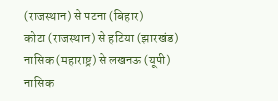(राजस्थान) से पटना (बिहार)
कोटा (राजस्थान) से हटिया (झारखंड)
नासिक (महाराष्ट्र) से लखनऊ (यूपी)
नासिक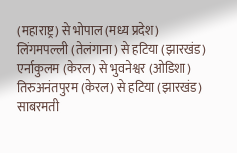(महाराष्ट्र) से भोपाल (मध्य प्रदेश)
लिंगमपल्ली (तेलंगाना) से हटिया (झारखंड)
एर्नाकुलम (केरल) से भुवनेश्वर (ओडिशा)
तिरुअनंतपुरम (केरल) से हटिया (झारखंड)
साबरमती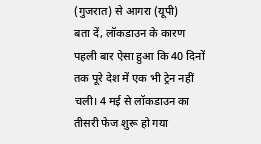(गुजरात) से आगरा (यूपी)
बता दें, लॉकडाउन के कारण पहली बार ऐसा हुआ कि 40 दिनों तक पूरे देश में एक भी ट्रेन नहीं चली। 4 मई से लॉकडाउन का तीसरी फेज शुरू हो गया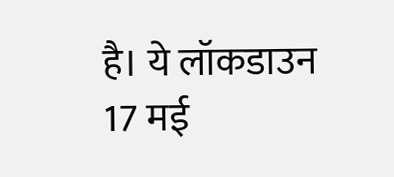है। ये लॉकडाउन 17 मई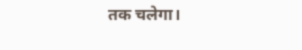तक चलेगा।